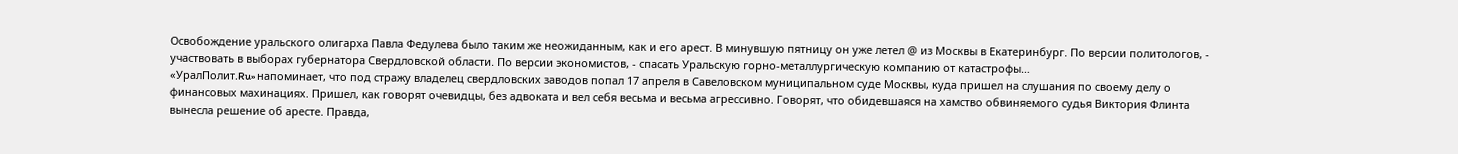Освобождение уральского олигарха Павла Федулева было таким же неожиданным, как и его арест. В минувшую пятницу он уже летел @ из Москвы в Екатеринбург. По версии политологов, - участвовать в выборах губернатора Свердловской области. По версии экономистов, - спасать Уральскую горно-металлургическую компанию от катастрофы…
«УралПолит.Ru» напоминает, что под стражу владелец свердловских заводов попал 17 апреля в Савеловском муниципальном суде Москвы, куда пришел на слушания по своему делу о финансовых махинациях. Пришел, как говорят очевидцы, без адвоката и вел себя весьма и весьма агрессивно. Говорят, что обидевшаяся на хамство обвиняемого судья Виктория Флинта вынесла решение об аресте. Правда,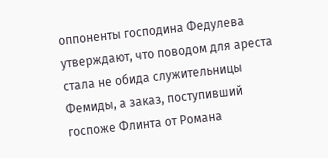оппоненты господина Федулева утверждают, что поводом для ареста стала не обида служительницы Фемиды, а заказ, поступивший госпоже Флинта от Романа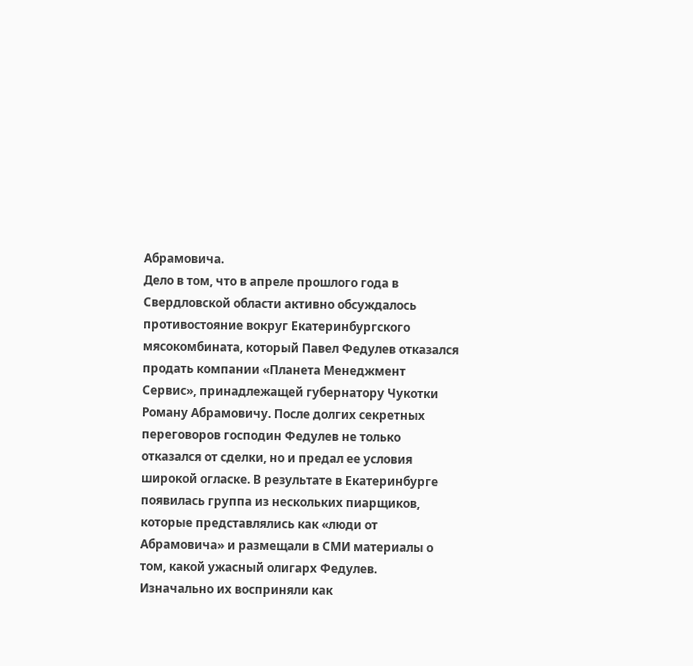Абрамовича.
Дело в том, что в апреле прошлого года в Свердловской области активно обсуждалось противостояние вокруг Екатеринбургского мясокомбината, который Павел Федулев отказался продать компании «Планета Менеджмент Сервис», принадлежащей губернатору Чукотки Роману Абрамовичу. После долгих секретных переговоров господин Федулев не только отказался от сделки, но и предал ее условия широкой огласке. В результате в Екатеринбурге появилась группа из нескольких пиарщиков, которые представлялись как «люди от Абрамовича» и размещали в СМИ материалы о том, какой ужасный олигарх Федулев.
Изначально их восприняли как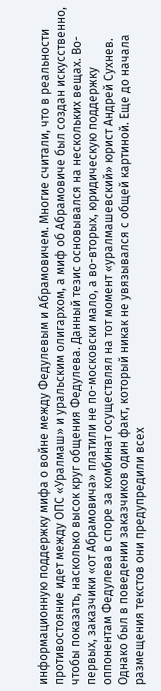информационную поддержку мифа о войне между Федулевым и Абрамовичем. Многие считали, что в реальности противостояние идет между ОПС «Уралмаш» и уральским олигархом, а миф об Абрамовиче был создан искусственно, чтобы показать, насколько высок круг общения Федулева. Данный тезис основывался на нескольких вещах. Во-первых, заказчики «от Абрамовича» платили не по-московски мало, а во-вторых, юридическую поддержку оппонентам Федулева в споре за комбинат осуществлял на тот момент «уралмашевский» юрист Андрей Сухнев.
Однако был в поведении заказчиков один факт, который никак не увязывался с общей картиной. Еще до начала размещения текстов они предупредили всех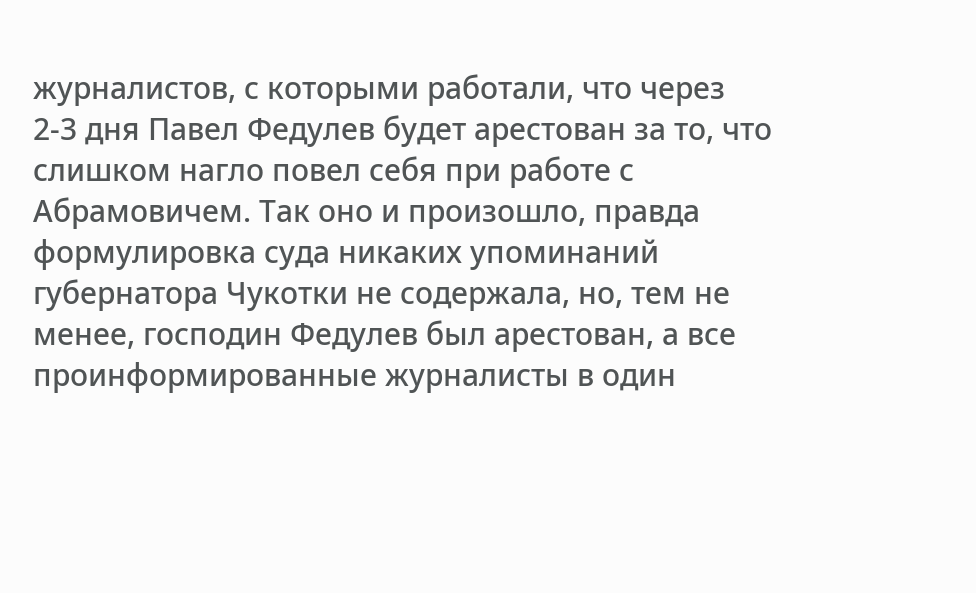журналистов, с которыми работали, что через 2-3 дня Павел Федулев будет арестован за то, что слишком нагло повел себя при работе с Абрамовичем. Так оно и произошло, правда формулировка суда никаких упоминаний губернатора Чукотки не содержала, но, тем не менее, господин Федулев был арестован, а все проинформированные журналисты в один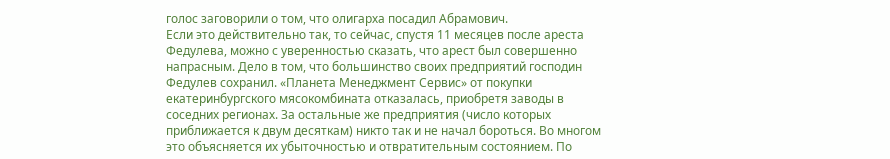голос заговорили о том, что олигарха посадил Абрамович.
Если это действительно так, то сейчас, спустя 11 месяцев после ареста Федулева, можно с уверенностью сказать, что арест был совершенно напрасным. Дело в том, что большинство своих предприятий господин Федулев сохранил. «Планета Менеджмент Сервис» от покупки екатеринбургского мясокомбината отказалась, приобретя заводы в соседних регионах. За остальные же предприятия (число которых приближается к двум десяткам) никто так и не начал бороться. Во многом это объясняется их убыточностью и отвратительным состоянием. По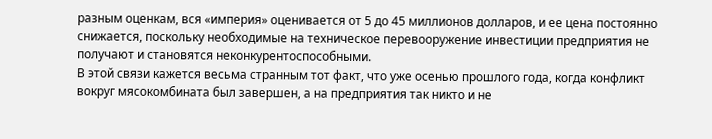разным оценкам, вся «империя» оценивается от 5 до 45 миллионов долларов, и ее цена постоянно снижается, поскольку необходимые на техническое перевооружение инвестиции предприятия не получают и становятся неконкурентоспособными.
В этой связи кажется весьма странным тот факт, что уже осенью прошлого года, когда конфликт вокруг мясокомбината был завершен, а на предприятия так никто и не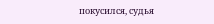покусился, судья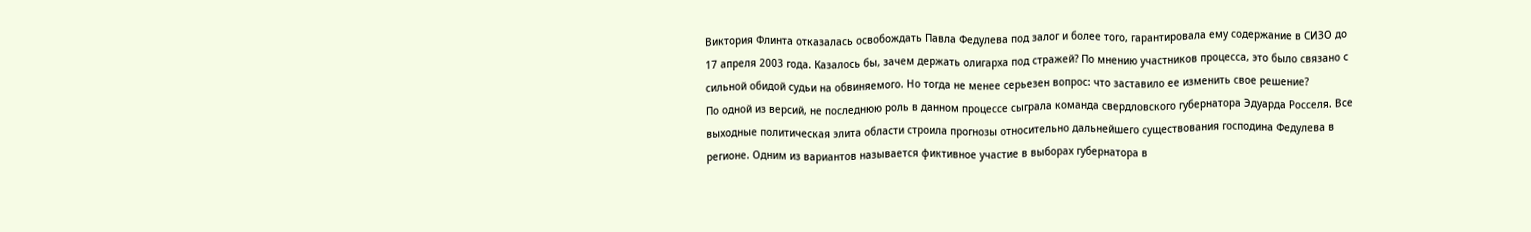Виктория Флинта отказалась освобождать Павла Федулева под залог и более того, гарантировала ему содержание в СИЗО до 17 апреля 2003 года. Казалось бы, зачем держать олигарха под стражей? По мнению участников процесса, это было связано с сильной обидой судьи на обвиняемого. Но тогда не менее серьезен вопрос: что заставило ее изменить свое решение?
По одной из версий, не последнюю роль в данном процессе сыграла команда свердловского губернатора Эдуарда Росселя. Все выходные политическая элита области строила прогнозы относительно дальнейшего существования господина Федулева в регионе. Одним из вариантов называется фиктивное участие в выборах губернатора в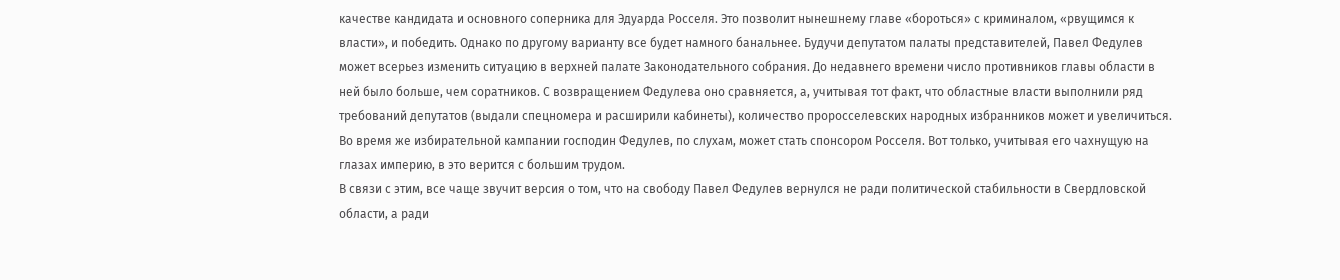качестве кандидата и основного соперника для Эдуарда Росселя. Это позволит нынешнему главе «бороться» с криминалом, «рвущимся к власти», и победить. Однако по другому варианту все будет намного банальнее. Будучи депутатом палаты представителей, Павел Федулев может всерьез изменить ситуацию в верхней палате Законодательного собрания. До недавнего времени число противников главы области в ней было больше, чем соратников. С возвращением Федулева оно сравняется, а, учитывая тот факт, что областные власти выполнили ряд требований депутатов (выдали спецномера и расширили кабинеты), количество проросселевских народных избранников может и увеличиться. Во время же избирательной кампании господин Федулев, по слухам, может стать спонсором Росселя. Вот только, учитывая его чахнущую на глазах империю, в это верится с большим трудом.
В связи с этим, все чаще звучит версия о том, что на свободу Павел Федулев вернулся не ради политической стабильности в Свердловской области, а ради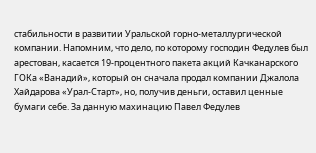стабильности в развитии Уральской горно-металлургической компании. Напомним, что дело, по которому господин Федулев был арестован, касается 19-процентного пакета акций Качканарского ГОКа «Ванадий», который он сначала продал компании Джалола Хайдарова «Урал-Старт», но, получив деньги, оставил ценные бумаги себе. За данную махинацию Павел Федулев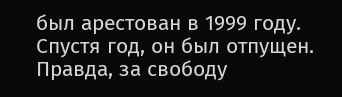был арестован в 1999 году. Спустя год, он был отпущен. Правда, за свободу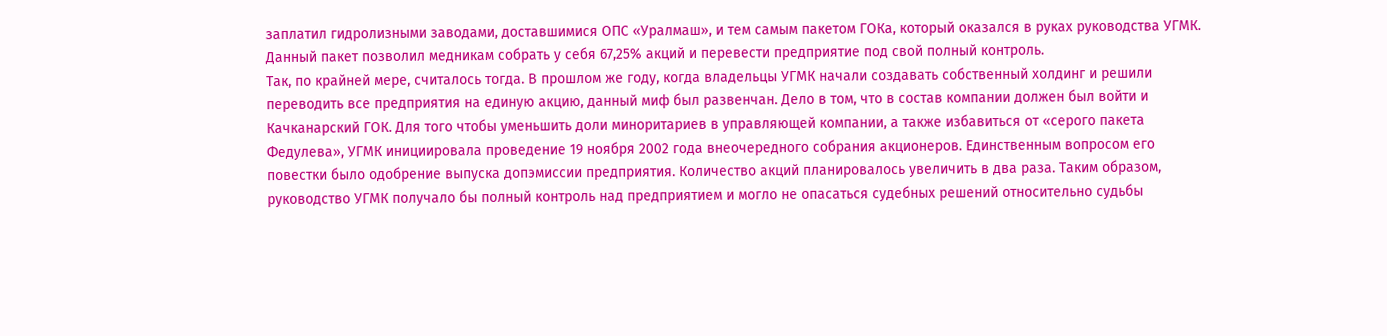заплатил гидролизными заводами, доставшимися ОПС «Уралмаш», и тем самым пакетом ГОКа, который оказался в руках руководства УГМК. Данный пакет позволил медникам собрать у себя 67,25% акций и перевести предприятие под свой полный контроль.
Так, по крайней мере, считалось тогда. В прошлом же году, когда владельцы УГМК начали создавать собственный холдинг и решили переводить все предприятия на единую акцию, данный миф был развенчан. Дело в том, что в состав компании должен был войти и Качканарский ГОК. Для того чтобы уменьшить доли миноритариев в управляющей компании, а также избавиться от «серого пакета Федулева», УГМК инициировала проведение 19 ноября 2002 года внеочередного собрания акционеров. Единственным вопросом его повестки было одобрение выпуска допэмиссии предприятия. Количество акций планировалось увеличить в два раза. Таким образом, руководство УГМК получало бы полный контроль над предприятием и могло не опасаться судебных решений относительно судьбы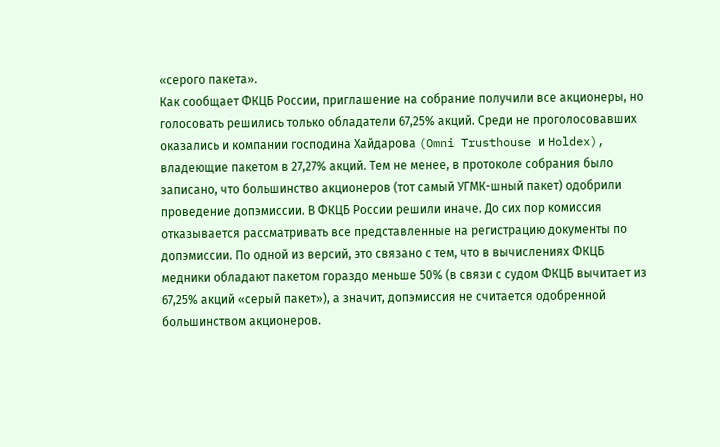«серого пакета».
Как сообщает ФКЦБ России, приглашение на собрание получили все акционеры, но голосовать решились только обладатели 67,25% акций. Среди не проголосовавших оказались и компании господина Хайдарова (Omni Trusthouse и Holdex), владеющие пакетом в 27,27% акций. Тем не менее, в протоколе собрания было записано, что большинство акционеров (тот самый УГМК-шный пакет) одобрили проведение допэмиссии. В ФКЦБ России решили иначе. До сих пор комиссия отказывается рассматривать все представленные на регистрацию документы по допэмиссии. По одной из версий, это связано с тем, что в вычислениях ФКЦБ медники обладают пакетом гораздо меньше 50% (в связи с судом ФКЦБ вычитает из 67,25% акций «серый пакет»), а значит, допэмиссия не считается одобренной большинством акционеров.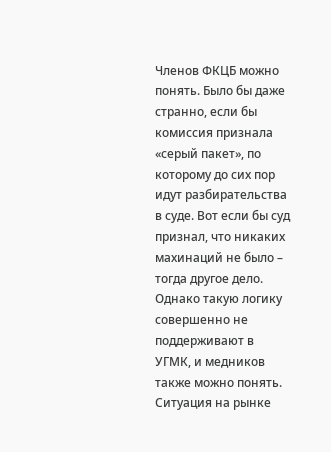Членов ФКЦБ можно понять. Было бы даже странно, если бы комиссия признала «серый пакет», по которому до сих пор идут разбирательства в суде. Вот если бы суд признал, что никаких махинаций не было – тогда другое дело. Однако такую логику совершенно не поддерживают в УГМК, и медников также можно понять. Ситуация на рынке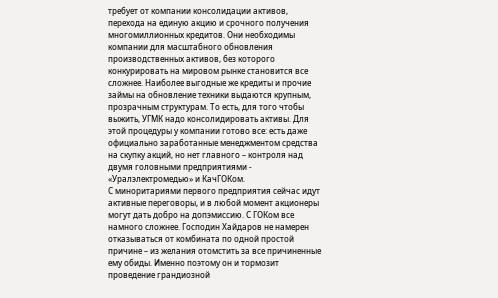требует от компании консолидации активов, перехода на единую акцию и срочного получения многомиллионных кредитов. Они необходимы компании для масштабного обновления производственных активов, без которого конкурировать на мировом рынке становится все сложнее. Наиболее выгодные же кредиты и прочие займы на обновление техники выдаются крупным, прозрачным структурам. То есть, для того чтобы выжить, УГМК надо консолидировать активы. Для этой процедуры у компании готово все: есть даже официально заработанные менеджментом средства на скупку акций, но нет главного – контроля над двумя головными предприятиями - «Уралэлектромедью» и КачГОКом.
С миноритариями первого предприятия сейчас идут активные переговоры, и в любой момент акционеры могут дать добро на допэмиссию. С ГОКом все намного сложнее. Господин Хайдаров не намерен отказываться от комбината по одной простой причине – из желания отомстить за все причиненные ему обиды. Именно поэтому он и тормозит проведение грандиозной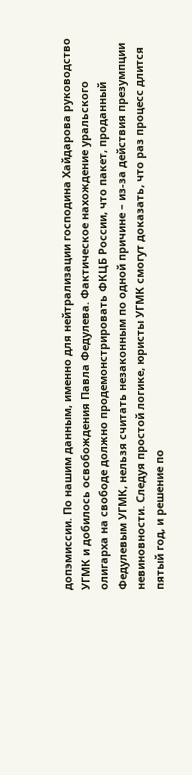допэмиссии. По нашим данным, именно для нейтрализации господина Хайдарова руководство УГМК и добилось освобождения Павла Федулева. Фактическое нахождение уральского олигарха на свободе должно продемонстрировать ФКЦБ России, что пакет, проданный Федулевым УГМК, нельзя считать незаконным по одной причине – из-за действия презумпции невиновности. Следуя простой логике, юристы УГМК смогут доказать, что раз процесс длится пятый год, и решение по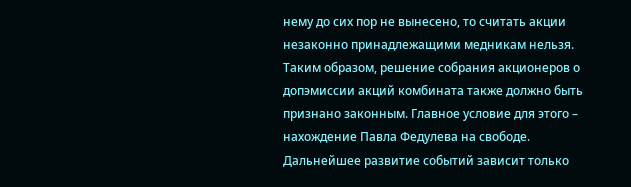нему до сих пор не вынесено, то считать акции незаконно принадлежащими медникам нельзя. Таким образом, решение собрания акционеров о допэмиссии акций комбината также должно быть признано законным. Главное условие для этого – нахождение Павла Федулева на свободе. Дальнейшее развитие событий зависит только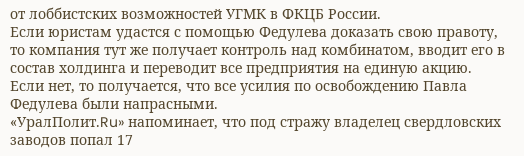от лоббистских возможностей УГМК в ФКЦБ России.
Если юристам удастся с помощью Федулева доказать свою правоту, то компания тут же получает контроль над комбинатом, вводит его в состав холдинга и переводит все предприятия на единую акцию. Если нет, то получается, что все усилия по освобождению Павла Федулева были напрасными.
«УралПолит.Ru» напоминает, что под стражу владелец свердловских заводов попал 17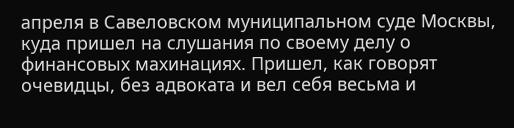апреля в Савеловском муниципальном суде Москвы, куда пришел на слушания по своему делу о финансовых махинациях. Пришел, как говорят очевидцы, без адвоката и вел себя весьма и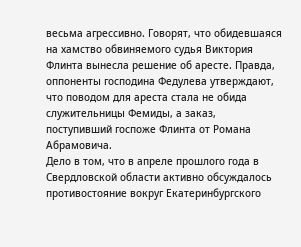весьма агрессивно. Говорят, что обидевшаяся на хамство обвиняемого судья Виктория Флинта вынесла решение об аресте. Правда, оппоненты господина Федулева утверждают, что поводом для ареста стала не обида служительницы Фемиды, а заказ, поступивший госпоже Флинта от Романа Абрамовича.
Дело в том, что в апреле прошлого года в Свердловской области активно обсуждалось противостояние вокруг Екатеринбургского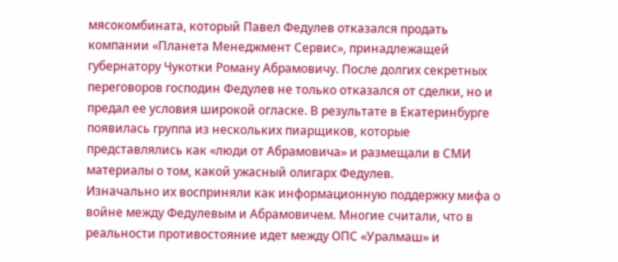мясокомбината, который Павел Федулев отказался продать компании «Планета Менеджмент Сервис», принадлежащей губернатору Чукотки Роману Абрамовичу. После долгих секретных переговоров господин Федулев не только отказался от сделки, но и предал ее условия широкой огласке. В результате в Екатеринбурге появилась группа из нескольких пиарщиков, которые представлялись как «люди от Абрамовича» и размещали в СМИ материалы о том, какой ужасный олигарх Федулев.
Изначально их восприняли как информационную поддержку мифа о войне между Федулевым и Абрамовичем. Многие считали, что в реальности противостояние идет между ОПС «Уралмаш» и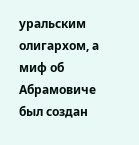уральским олигархом, а миф об Абрамовиче был создан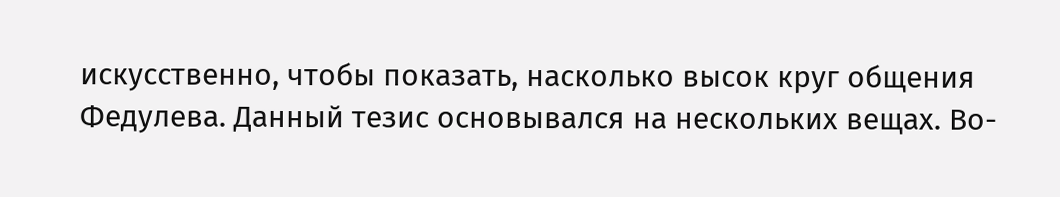искусственно, чтобы показать, насколько высок круг общения Федулева. Данный тезис основывался на нескольких вещах. Во-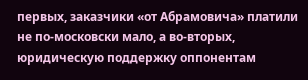первых, заказчики «от Абрамовича» платили не по-московски мало, а во-вторых, юридическую поддержку оппонентам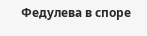Федулева в споре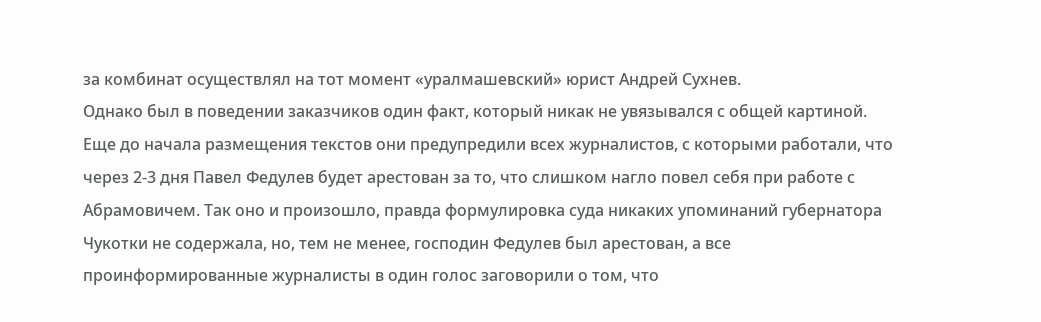за комбинат осуществлял на тот момент «уралмашевский» юрист Андрей Сухнев.
Однако был в поведении заказчиков один факт, который никак не увязывался с общей картиной. Еще до начала размещения текстов они предупредили всех журналистов, с которыми работали, что через 2-3 дня Павел Федулев будет арестован за то, что слишком нагло повел себя при работе с Абрамовичем. Так оно и произошло, правда формулировка суда никаких упоминаний губернатора Чукотки не содержала, но, тем не менее, господин Федулев был арестован, а все проинформированные журналисты в один голос заговорили о том, что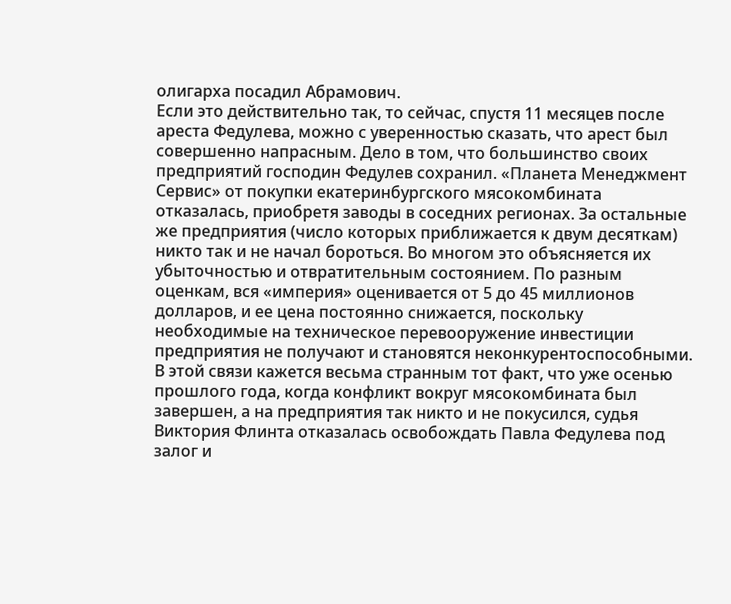олигарха посадил Абрамович.
Если это действительно так, то сейчас, спустя 11 месяцев после ареста Федулева, можно с уверенностью сказать, что арест был совершенно напрасным. Дело в том, что большинство своих предприятий господин Федулев сохранил. «Планета Менеджмент Сервис» от покупки екатеринбургского мясокомбината отказалась, приобретя заводы в соседних регионах. За остальные же предприятия (число которых приближается к двум десяткам) никто так и не начал бороться. Во многом это объясняется их убыточностью и отвратительным состоянием. По разным оценкам, вся «империя» оценивается от 5 до 45 миллионов долларов, и ее цена постоянно снижается, поскольку необходимые на техническое перевооружение инвестиции предприятия не получают и становятся неконкурентоспособными.
В этой связи кажется весьма странным тот факт, что уже осенью прошлого года, когда конфликт вокруг мясокомбината был завершен, а на предприятия так никто и не покусился, судья Виктория Флинта отказалась освобождать Павла Федулева под залог и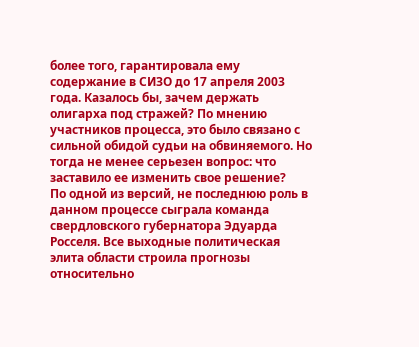более того, гарантировала ему содержание в СИЗО до 17 апреля 2003 года. Казалось бы, зачем держать олигарха под стражей? По мнению участников процесса, это было связано с сильной обидой судьи на обвиняемого. Но тогда не менее серьезен вопрос: что заставило ее изменить свое решение?
По одной из версий, не последнюю роль в данном процессе сыграла команда свердловского губернатора Эдуарда Росселя. Все выходные политическая элита области строила прогнозы относительно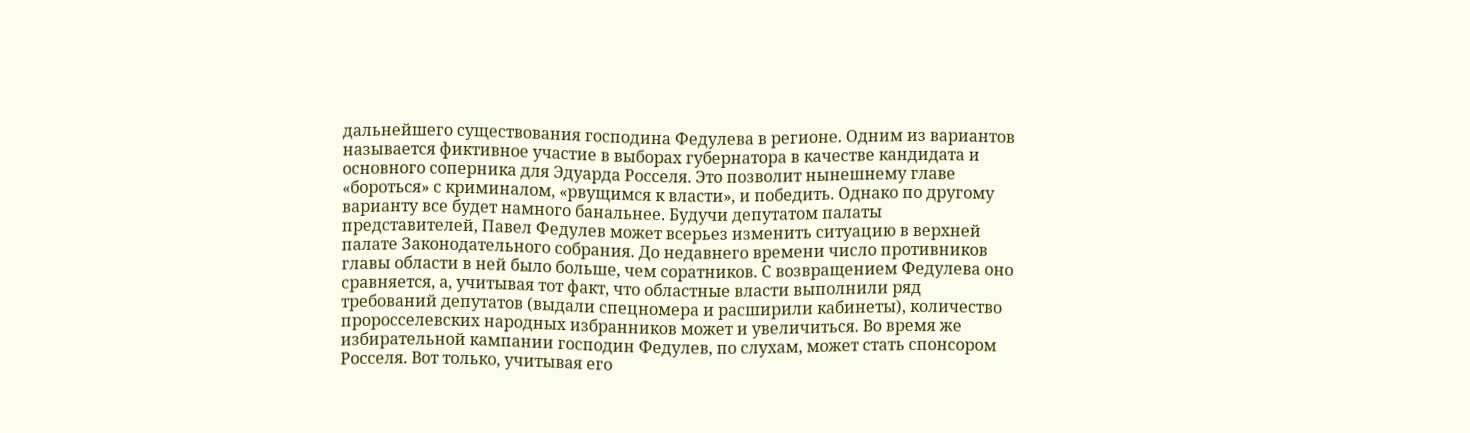дальнейшего существования господина Федулева в регионе. Одним из вариантов называется фиктивное участие в выборах губернатора в качестве кандидата и основного соперника для Эдуарда Росселя. Это позволит нынешнему главе «бороться» с криминалом, «рвущимся к власти», и победить. Однако по другому варианту все будет намного банальнее. Будучи депутатом палаты представителей, Павел Федулев может всерьез изменить ситуацию в верхней палате Законодательного собрания. До недавнего времени число противников главы области в ней было больше, чем соратников. С возвращением Федулева оно сравняется, а, учитывая тот факт, что областные власти выполнили ряд требований депутатов (выдали спецномера и расширили кабинеты), количество проросселевских народных избранников может и увеличиться. Во время же избирательной кампании господин Федулев, по слухам, может стать спонсором Росселя. Вот только, учитывая его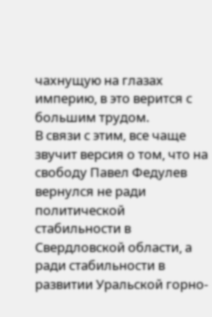чахнущую на глазах империю, в это верится с большим трудом.
В связи с этим, все чаще звучит версия о том, что на свободу Павел Федулев вернулся не ради политической стабильности в Свердловской области, а ради стабильности в развитии Уральской горно-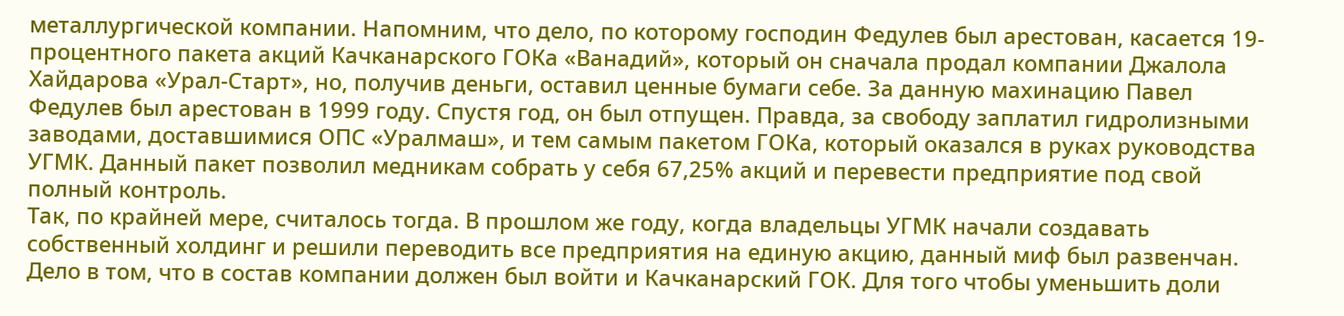металлургической компании. Напомним, что дело, по которому господин Федулев был арестован, касается 19-процентного пакета акций Качканарского ГОКа «Ванадий», который он сначала продал компании Джалола Хайдарова «Урал-Старт», но, получив деньги, оставил ценные бумаги себе. За данную махинацию Павел Федулев был арестован в 1999 году. Спустя год, он был отпущен. Правда, за свободу заплатил гидролизными заводами, доставшимися ОПС «Уралмаш», и тем самым пакетом ГОКа, который оказался в руках руководства УГМК. Данный пакет позволил медникам собрать у себя 67,25% акций и перевести предприятие под свой полный контроль.
Так, по крайней мере, считалось тогда. В прошлом же году, когда владельцы УГМК начали создавать собственный холдинг и решили переводить все предприятия на единую акцию, данный миф был развенчан. Дело в том, что в состав компании должен был войти и Качканарский ГОК. Для того чтобы уменьшить доли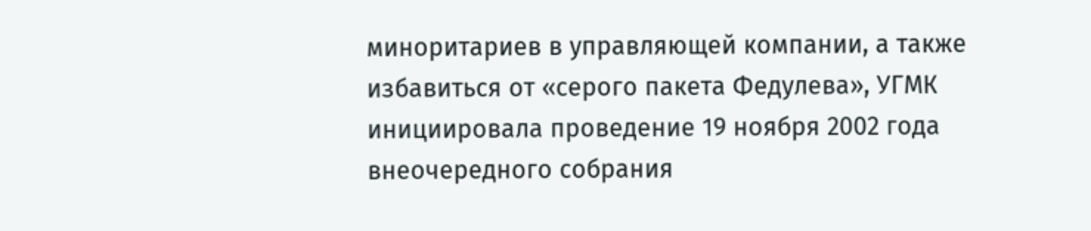миноритариев в управляющей компании, а также избавиться от «серого пакета Федулева», УГМК инициировала проведение 19 ноября 2002 года внеочередного собрания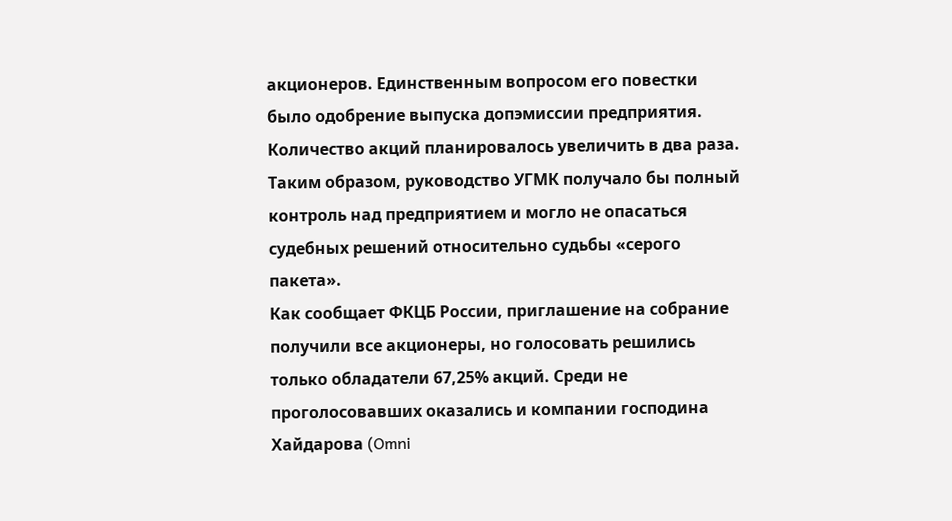акционеров. Единственным вопросом его повестки было одобрение выпуска допэмиссии предприятия. Количество акций планировалось увеличить в два раза. Таким образом, руководство УГМК получало бы полный контроль над предприятием и могло не опасаться судебных решений относительно судьбы «серого пакета».
Как сообщает ФКЦБ России, приглашение на собрание получили все акционеры, но голосовать решились только обладатели 67,25% акций. Среди не проголосовавших оказались и компании господина Хайдарова (Omni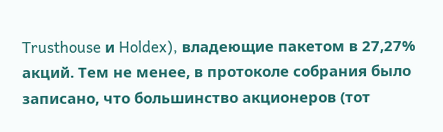Trusthouse и Holdex), владеющие пакетом в 27,27% акций. Тем не менее, в протоколе собрания было записано, что большинство акционеров (тот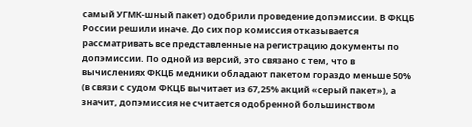самый УГМК-шный пакет) одобрили проведение допэмиссии. В ФКЦБ России решили иначе. До сих пор комиссия отказывается рассматривать все представленные на регистрацию документы по допэмиссии. По одной из версий, это связано с тем, что в вычислениях ФКЦБ медники обладают пакетом гораздо меньше 50% (в связи с судом ФКЦБ вычитает из 67,25% акций «серый пакет»), а значит, допэмиссия не считается одобренной большинством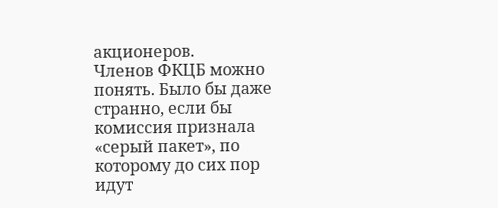акционеров.
Членов ФКЦБ можно понять. Было бы даже странно, если бы комиссия признала «серый пакет», по которому до сих пор идут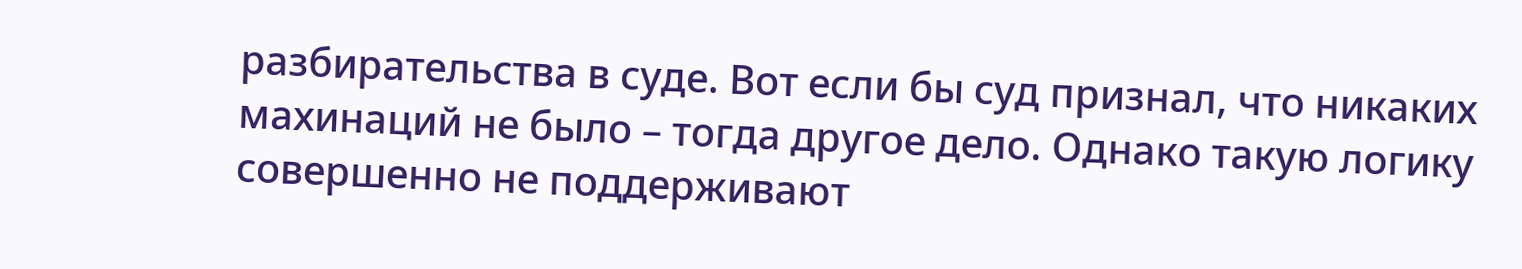разбирательства в суде. Вот если бы суд признал, что никаких махинаций не было – тогда другое дело. Однако такую логику совершенно не поддерживают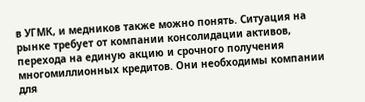в УГМК, и медников также можно понять. Ситуация на рынке требует от компании консолидации активов, перехода на единую акцию и срочного получения многомиллионных кредитов. Они необходимы компании для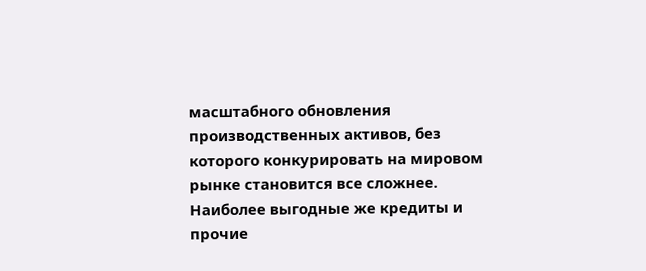масштабного обновления производственных активов, без которого конкурировать на мировом рынке становится все сложнее. Наиболее выгодные же кредиты и прочие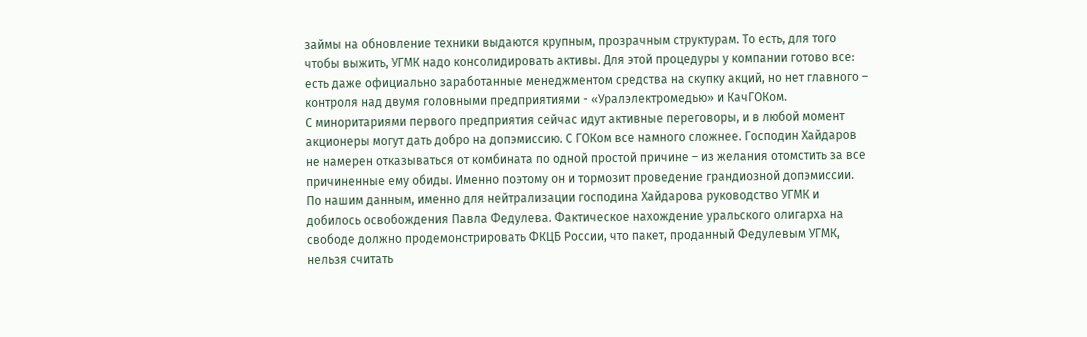займы на обновление техники выдаются крупным, прозрачным структурам. То есть, для того чтобы выжить, УГМК надо консолидировать активы. Для этой процедуры у компании готово все: есть даже официально заработанные менеджментом средства на скупку акций, но нет главного – контроля над двумя головными предприятиями - «Уралэлектромедью» и КачГОКом.
С миноритариями первого предприятия сейчас идут активные переговоры, и в любой момент акционеры могут дать добро на допэмиссию. С ГОКом все намного сложнее. Господин Хайдаров не намерен отказываться от комбината по одной простой причине – из желания отомстить за все причиненные ему обиды. Именно поэтому он и тормозит проведение грандиозной допэмиссии. По нашим данным, именно для нейтрализации господина Хайдарова руководство УГМК и добилось освобождения Павла Федулева. Фактическое нахождение уральского олигарха на свободе должно продемонстрировать ФКЦБ России, что пакет, проданный Федулевым УГМК, нельзя считать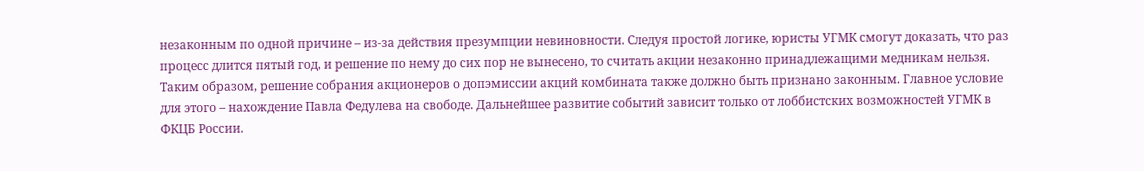незаконным по одной причине – из-за действия презумпции невиновности. Следуя простой логике, юристы УГМК смогут доказать, что раз процесс длится пятый год, и решение по нему до сих пор не вынесено, то считать акции незаконно принадлежащими медникам нельзя. Таким образом, решение собрания акционеров о допэмиссии акций комбината также должно быть признано законным. Главное условие для этого – нахождение Павла Федулева на свободе. Дальнейшее развитие событий зависит только от лоббистских возможностей УГМК в ФКЦБ России.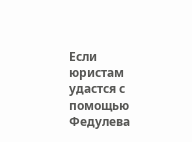Если юристам удастся с помощью Федулева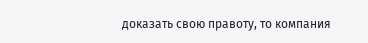доказать свою правоту, то компания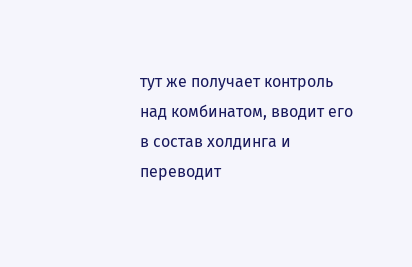тут же получает контроль над комбинатом, вводит его в состав холдинга и переводит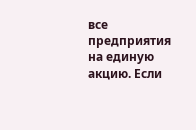все предприятия на единую акцию. Если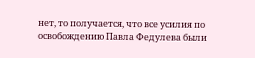нет, то получается, что все усилия по освобождению Павла Федулева были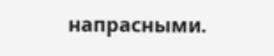напрасными.